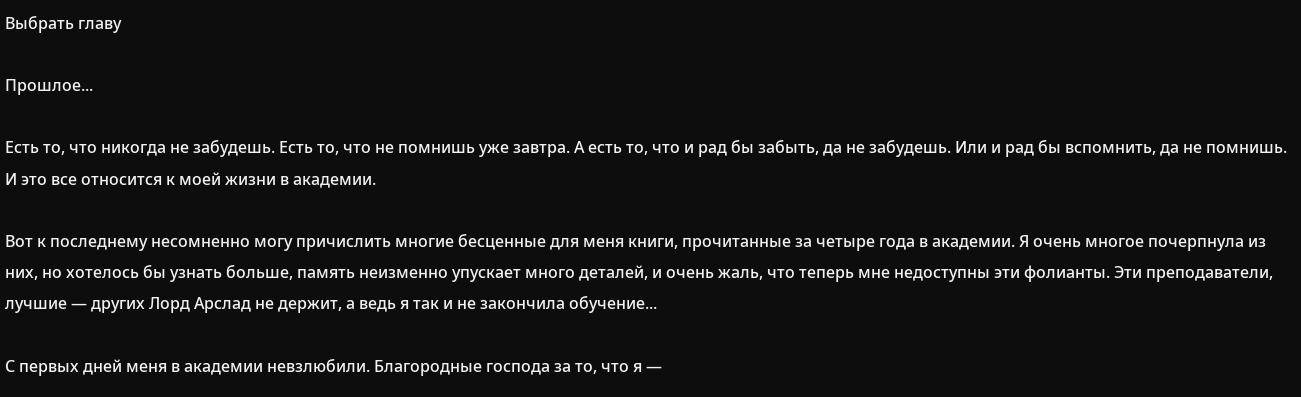Выбрать главу

Прошлое...

Есть то, что никогда не забудешь. Есть то, что не помнишь уже завтра. А есть то, что и рад бы забыть, да не забудешь. Или и рад бы вспомнить, да не помнишь. И это все относится к моей жизни в академии.

Вот к последнему несомненно могу причислить многие бесценные для меня книги, прочитанные за четыре года в академии. Я очень многое почерпнула из них, но хотелось бы узнать больше, память неизменно упускает много деталей, и очень жаль, что теперь мне недоступны эти фолианты. Эти преподаватели, лучшие — других Лорд Арслад не держит, а ведь я так и не закончила обучение...

С первых дней меня в академии невзлюбили. Благородные господа за то, что я —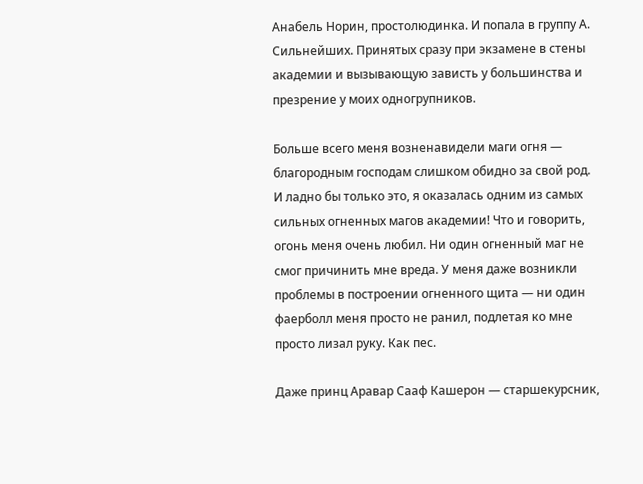Анабель Норин, простолюдинка. И попала в группу А. Сильнейших. Принятых сразу при экзамене в стены академии и вызывающую зависть у большинства и презрение у моих одногрупников.

Больше всего меня возненавидели маги огня — благородным господам слишком обидно за свой род. И ладно бы только это, я оказалась одним из самых сильных огненных магов академии! Что и говорить, огонь меня очень любил. Ни один огненный маг не смог причинить мне вреда. У меня даже возникли проблемы в построении огненного щита — ни один фаерболл меня просто не ранил, подлетая ко мне просто лизал руку. Как пес.

Даже принц Аравар Сааф Кашерон — старшекурсник,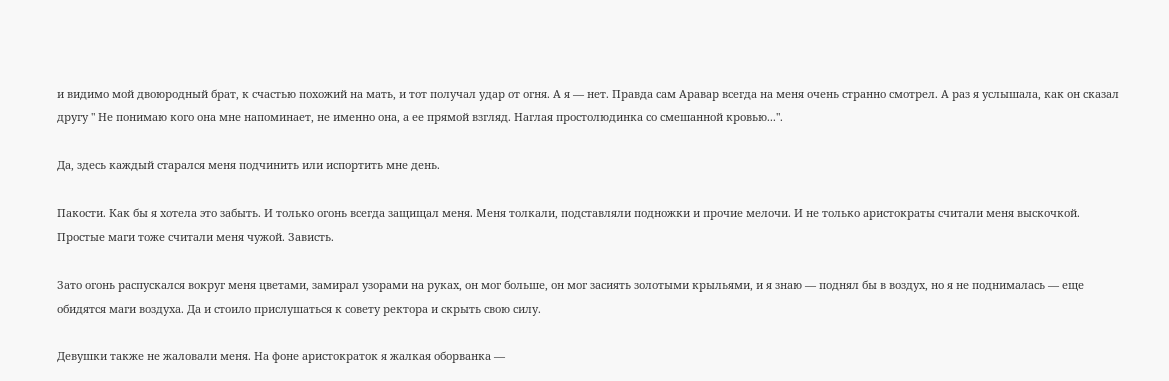и видимо мой двоюродный брат, к счастью похожий на мать, и тот получал удар от огня. А я — нет. Правда сам Аравар всегда на меня очень странно смотрел. А раз я услышала, как он сказал другу " Не понимаю кого она мне напоминает, не именно она, а ее прямой взгляд. Наглая простолюдинка со смешанной кровью...".

Да, здесь каждый старался меня подчинить или испортить мне день.

Пакости. Как бы я хотела это забыть. И только огонь всегда защищал меня. Меня толкали, подставляли подножки и прочие мелочи. И не только аристократы считали меня выскочкой. Простые маги тоже считали меня чужой. Зависть.

Зато огонь распускался вокруг меня цветами, замирал узорами на руках, он мог больше, он мог засиять золотыми крыльями, и я знаю — поднял бы в воздух, но я не поднималась — еще обидятся маги воздуха. Да и стоило прислушаться к совету ректора и скрыть свою силу.

Девушки также не жаловали меня. На фоне аристократок я жалкая оборванка —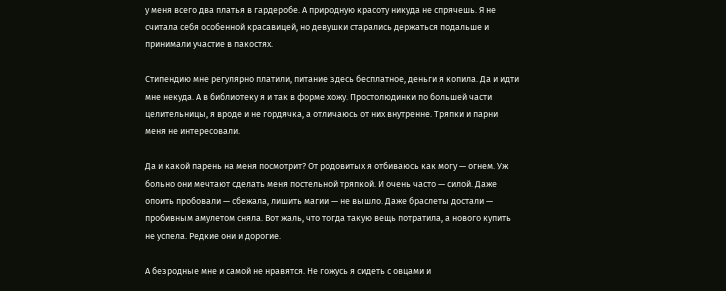у меня всего два платья в гардеробе. А природную красоту никуда не спрячешь. Я не считала себя особенной красавицей, но девушки старались держаться подальше и принимали участие в пакостях.

Стипендию мне регулярно платили, питание здесь бесплатное, деньги я копила. Да и идти мне некуда. А в библиотеку я и так в форме хожу. Простолюдинки по большей части целительницы, я вроде и не гордячка, а отличаюсь от них внутренне. Тряпки и парни меня не интересовали.

Да и какой парень на меня посмотрит? От родовитых я отбиваюсь как могу — огнем. Уж больно они мечтают сделать меня постельной тряпкой. И очень часто — силой. Даже опоить пробовали — сбежала, лишить магии — не вышло. Даже браслеты достали — пробивным амулетом сняла. Вот жаль, что тогда такую вещь потратила, а нового купить не успела. Редкие они и дорогие.

А безродные мне и самой не нравятся. Не гожусь я сидеть с овцами и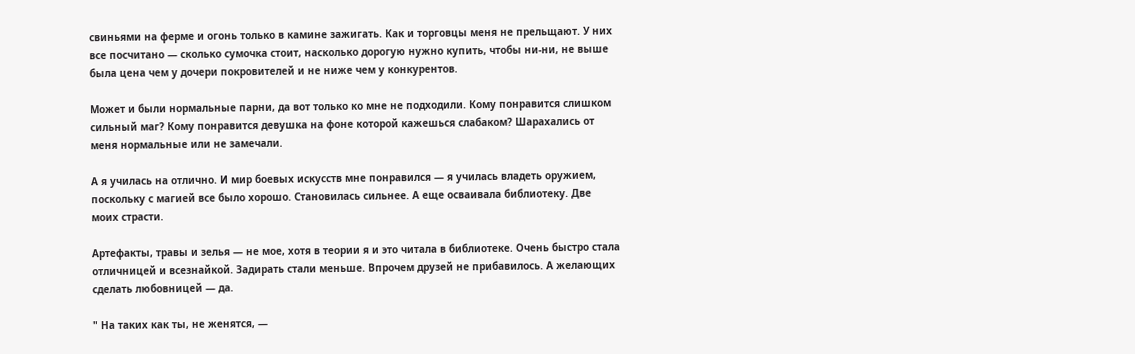свиньями на ферме и огонь только в камине зажигать. Как и торговцы меня не прельщают. У них все посчитано — сколько сумочка стоит, насколько дорогую нужно купить, чтобы ни-ни, не выше была цена чем у дочери покровителей и не ниже чем у конкурентов.

Может и были нормальные парни, да вот только ко мне не подходили. Кому понравится слишком сильный маг? Кому понравится девушка на фоне которой кажешься слабаком? Шарахались от меня нормальные или не замечали.

А я училась на отлично. И мир боевых искусств мне понравился — я училась владеть оружием, поскольку с магией все было хорошо. Становилась сильнее. А еще осваивала библиотеку. Две моих страсти.

Артефакты, травы и зелья — не мое, хотя в теории я и это читала в библиотеке. Очень быстро стала отличницей и всезнайкой. Задирать стали меньше. Впрочем друзей не прибавилось. А желающих сделать любовницей — да.

" На таких как ты, не женятся, —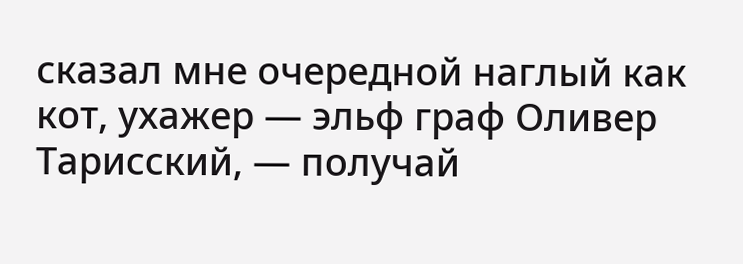сказал мне очередной наглый как кот, ухажер — эльф граф Оливер Тарисский, — получай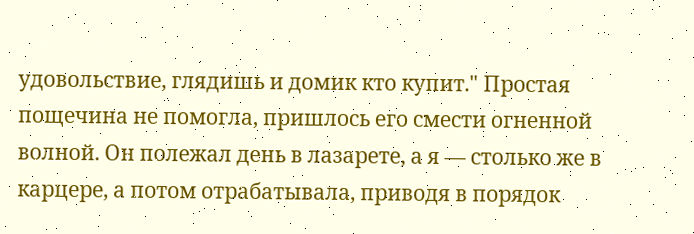удовольствие, глядишь и домик кто купит." Простая пощечина не помогла, пришлось его смести огненной волной. Он полежал день в лазарете, а я — столько же в карцере, а потом отрабатывала, приводя в порядок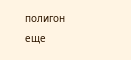полигон еще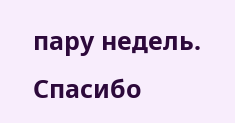пару недель. Спасибо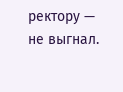ректору — не выгнал.